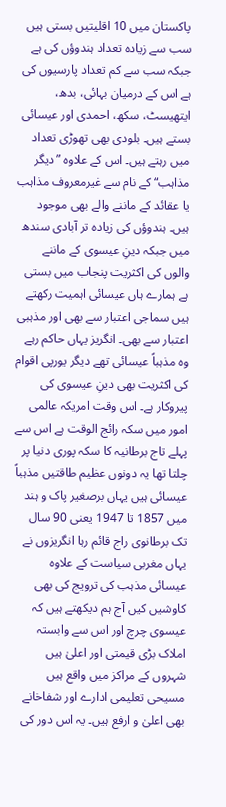پاکستان میں 10 اقلیتیں بستی ہیں سب سے زیادہ تعداد ہندوؤں کی ہے جبکہ سب سے کم تعداد پارسیوں کی ہے اس کے درمیان بہائی، بدھ، ایتھیسٹ، سکھ، احمدی اور عیسائی بستے ہیں۔ بلودی بھی تھوڑی تعداد میں رہتے ہیں۔ اس کے علاوہ ”دیگر مذاہب“ کے نام سے غیرمعروف مذاہب یا عقائد کے ماننے والے بھی موجود ہیں۔ ہندوؤں کی زیادہ تر آبادی سندھ میں جبکہ دینِ عیسوی کے ماننے والوں کی اکثریت پنجاب میں بستی ہے ہمارے ہاں عیسائی اہمیت رکھتے ہیں سماجی اعتبار سے بھی اور مذہبی اعتبار سے بھی۔ انگریز یہاں حاکم رہے وہ مذہباً عیسائی تھے دیگر یورپی اقوام کی اکثریت بھی دینِ عیسوی کی پیروکار ہے۔ اس وقت امریکہ عالمی امور میں سکہ رائج الوقت ہے اس سے پہلے تاج برطانیہ کا سکہ پوری دنیا پر چلتا تھا یہ دونوں عظیم طاقتیں مذہباً عیسائی ہیں یہاں برصغیر پاک و ہند میں 1857 تا 1947 یعنی 90 سال تک برطانوی راج قائم رہا انگریزوں نے یہاں مغربی سیاست کے علاوہ عیسائی مذہب کی ترویج کی بھی کاوشیں کیں آج ہم دیکھتے ہیں کہ عیسوی چرچ اور اس سے وابستہ املاک بڑی قیمتی اور اعلیٰ ہیں شہروں کے مراکز میں واقع ہیں مسیحی تعلیمی ادارے اور شفاخانے بھی اعلیٰ و ارفع ہیں۔ یہ اس دور کی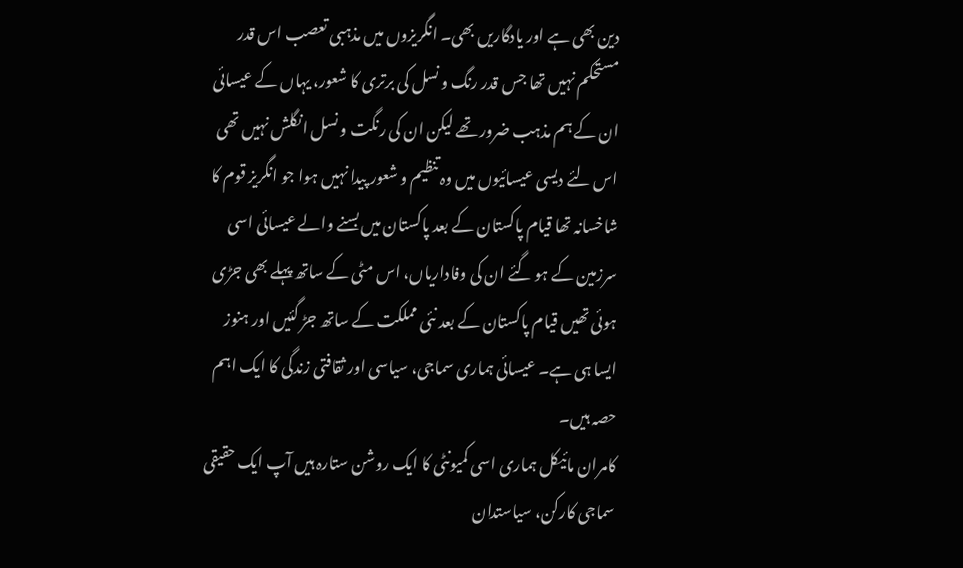دین بھی ہے اور یادگاریں بھی۔ انگریزوں میں مذہبی تعصب اس قدر مستحکم نہیں تھا جس قدر رنگ و نسل کی برتری کا شعور، یہاں کے عیسائی ان کے ہم مذہب ضرور تھے لیکن ان کی رنگت و نسل انگلش نہیں تھی اس لئے دیسی عیسائیوں میں وہ تنظیم و شعور پیدا نہیں ہوا جو انگریز قوم کا شاخسانہ تھا قیام پاکستان کے بعد پاکستان میں بسنے والے عیسائی اسی سرزمین کے ہو گئے ان کی وفاداریاں، اس مٹی کے ساتھ پہلے بھی جڑی ہوئی تھیں قیام پاکستان کے بعد نئی مملکت کے ساتھ جڑ گئیں اور ہنوز ایسا ہی ہے۔ عیسائی ہماری سماجی، سیاسی اور ثقافتی زندگی کا ایک اہم حصہ ہیں۔
کامران مائیکل ہماری اسی کمیونٹی کا ایک روشن ستارہ ہیں آپ ایک حقیقی سماجی کارکن، سیاستدان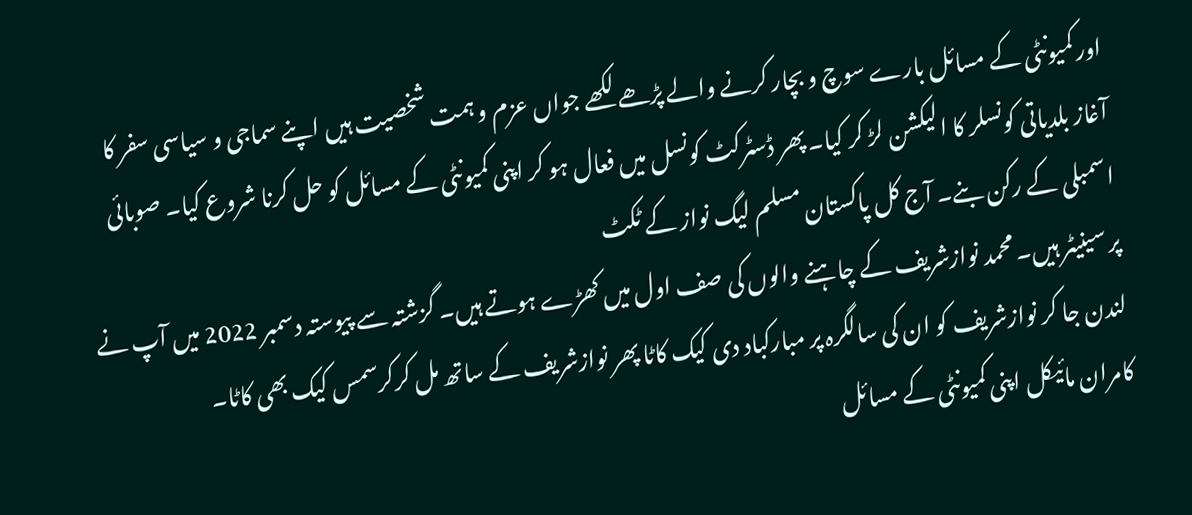اور کمیونٹی کے مسائل بارے سوچ و بچار کرنے والے پڑھے لکھے جواں عزم و ہمت شخصیت ہیں اپنے سماجی و سیاسی سفر کا آغاز بلدیاتی کونسلر کا الیکشن لڑ کر کیا۔ پھر ڈسٹرکٹ کونسل میں فعال ہو کر اپنی کمیونٹی کے مسائل کو حل کرنا شروع کیا۔ صوبائی اسمبلی کے رکن بنے۔ آج کل پاکستان مسلم لیگ نواز کے ٹکٹ
پر سینیٹر ہیں۔ محمد نوازشریف کے چاہنے والوں کی صف اول میں کھڑے ہوتے ہیں۔ گزشتہ سے پیوستہ دسمبر 2022 میں آپ نے لندن جا کر نوازشریف کو ان کی سالگرہ پر مبارکباد دی کیک کاٹا پھر نوازشریف کے ساتھ مل کرکرسمس کیک بھی کاٹا۔
کامران مائیکل اپنی کمیونٹی کے مسائل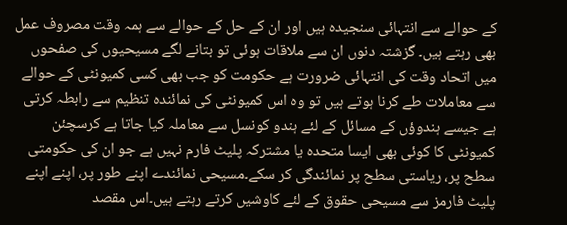کے حوالے سے انتہائی سنجیدہ ہیں اور ان کے حل کے حوالے سے ہمہ وقت مصروف عمل بھی رہتے ہیں۔ گزشتہ دنوں ان سے ملاقات ہوئی تو بتانے لگے مسیحیوں کی صفحوں میں اتحاد وقت کی انتہائی ضرورت ہے حکومت کو جب بھی کسی کمیونٹی کے حوالے سے معاملات طے کرنا ہوتے ہیں تو وہ اس کمیونٹی کی نمائندہ تنظیم سے رابطہ کرتی ہے جیسے ہندوؤں کے مسائل کے لئے ہندو کونسل سے معاملہ کیا جاتا ہے کرسچئن کمیونٹی کا کوئی بھی ایسا متحدہ یا مشترکہ پلیٹ فارم نہیں ہے جو ان کی حکومتی سطح پر، ریاستی سطح پر نمائندگی کر سکے۔مسیحی نمائندے اپنے طور پر، اپنے اپنے پلیٹ فارمز سے مسیحی حقوق کے لئے کاوشیں کرتے رہتے ہیں۔اس مقصد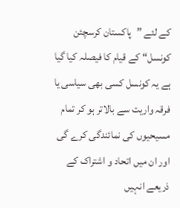کے لئے ”پاکستان کرسچئن کونسل“ کے قیام کا فیصلہ کیا گیا ہے یہ کونسل کسی بھی سیاسی یا فرقہ واریت سے بالاتر ہو کر تمام مسیحیوں کی نمائندگی کرے گی اور ان میں اتحاد و اشتراک کے ذریعے انہیں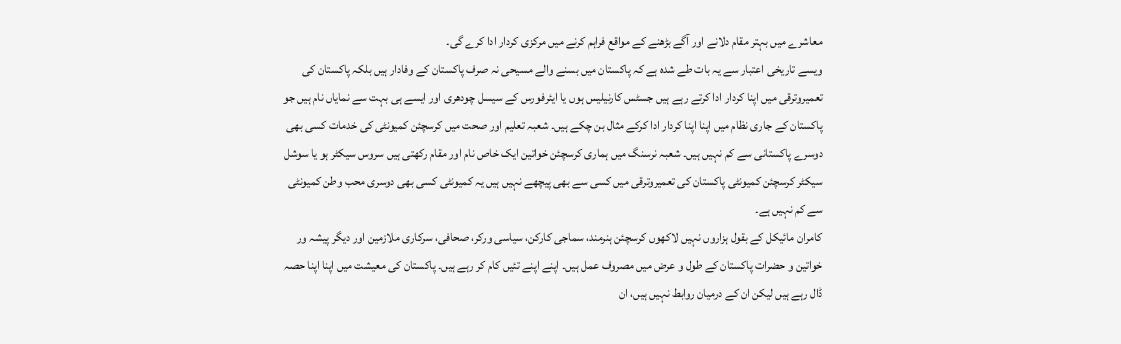معاشرے میں بہتر مقام دلانے اور آگے بڑھنے کے مواقع فراہم کرنے میں مرکزی کردار ادا کرے گی۔
ویسے تاریخی اعتبار سے یہ بات طے شدہ ہے کہ پاکستان میں بسنے والے مسیحی نہ صرف پاکستان کے وفادار ہیں بلکہ پاکستان کی تعمیروترقی میں اپنا کردار ادا کرتے رہے ہیں جسٹس کارنیلیس ہوں یا ایئرفورس کے سیسل چودھری اور ایسے ہی بہت سے نمایاں نام ہیں جو پاکستان کے جاری نظام میں اپنا اپنا کردار ادا کرکے مثال بن چکے ہیں۔ شعبہ تعلیم اور صحت میں کرسچئن کمیونٹی کی خدمات کسی بھی دوسرے پاکستانی سے کم نہیں ہیں۔ شعبہ نرسنگ میں ہماری کرسچئن خواتین ایک خاص نام اور مقام رکھتی ہیں سروس سیکٹر ہو یا سوشل سیکٹر کرسچئن کمیونٹی پاکستان کی تعمیروترقی میں کسی سے بھی پیچھے نہیں ہیں یہ کمیونٹی کسی بھی دوسری محب وطن کمیونٹی سے کم نہیں ہے۔
کامران مائیکل کے بقول ہزاروں نہیں لاکھوں کرسچئن ہنرمند، سماجی کارکن، سیاسی ورکر، صحافی، سرکاری ملازمین اور دیگر پیشہ ور خواتین و حضرات پاکستان کے طول و عرض میں مصروف عمل ہیں۔ اپنے اپنے تئیں کام کر رہے ہیں۔ پاکستان کی معیشت میں اپنا اپنا حصہ ڈال رہے ہیں لیکن ان کے درمیان روابط نہیں ہیں، ان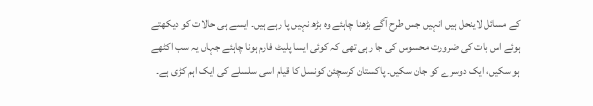کے مسائل لاینحل ہیں انہیں جس طرح آگے بڑھنا چاہئے وہ بڑھ نہیں پا رہے ہیں۔ ایسے ہی حالات کو دیکھتے ہوئے اس بات کی ضرورت محسوس کی جا رہی تھی کہ کوئی ایسا پلیٹ فارم ہونا چاہئے جہاں یہ سب اکٹھے ہو سکیں، ایک دوسرے کو جان سکیں۔ پاکستان کرسچئن کونسل کا قیام اسی سلسلے کی ایک اہم کڑی ہے۔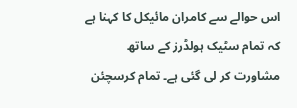اس حوالے سے کامران مائیکل کا کہنا ہے کہ تمام سٹیک ہولڈرز کے ساتھ مشاورت کر لی گئی ہے۔ تمام کرسچئن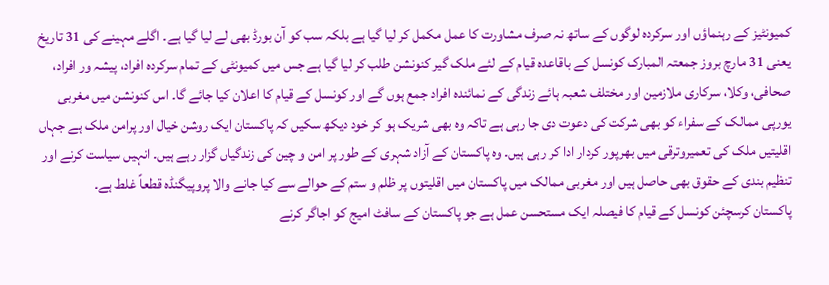کمیونٹیز کے رہنماؤں اور سرکردہ لوگوں کے ساتھ نہ صرف مشاورت کا عمل مکمل کر لیا گیا ہے بلکہ سب کو آن بورڈ بھی لے لیا گیا ہے۔ اگلے مہینے کی 31 تاریخ یعنی 31 مارچ بروز جمعتہ المبارک کونسل کے باقاعدہ قیام کے لئے ملک گیر کنونشن طلب کر لیا گیا ہے جس میں کمیونٹی کے تمام سرکردہ افراد، پیشہ ور افراد، صحافی، وکلا، سرکاری ملازمین اور مختلف شعبہ ہائے زندگی کے نمائندہ افراد جمع ہوں گے اور کونسل کے قیام کا اعلان کیا جائے گا۔ اس کنونشن میں مغربی یورپی ممالک کے سفراء کو بھی شرکت کی دعوت دی جا رہی ہے تاکہ وہ بھی شریک ہو کر خود دیکھ سکیں کہ پاکستان ایک روشن خیال اور پرامن ملک ہے جہاں اقلیتیں ملک کی تعمیروترقی میں بھرپور کردار ادا کر رہی ہیں۔ وہ پاکستان کے آزاد شہری کے طور پر امن و چین کی زندگیاں گزار رہے ہیں۔ انہیں سیاست کرنے اور تنظیم بندی کے حقوق بھی حاصل ہیں اور مغربی ممالک میں پاکستان میں اقلیتوں پر ظلم و ستم کے حوالے سے کیا جانے والا پروپیگنڈہ قطعاً غلط ہے۔
پاکستان کرسچئن کونسل کے قیام کا فیصلہ ایک مستحسن عمل ہے جو پاکستان کے سافٹ امیج کو اجاگر کرنے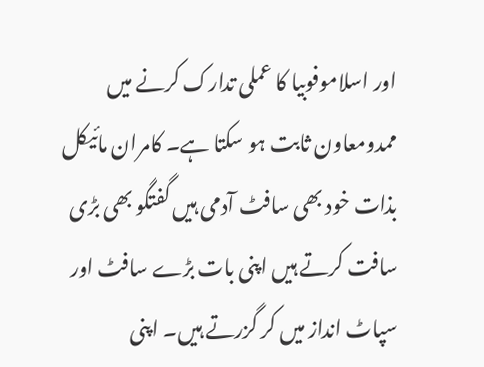اور اسلاموفوبیا کا عملی تدارک کرنے میں ممدومعاون ثابت ہو سکتا ہے۔ کامران مائیکل بذات خود بھی سافٹ آدمی ہیں گفتگو بھی بڑی سافت کرتے ہیں اپنی بات بڑے سافٹ اور سپاٹ انداز میں کر گزرتے ہیں۔ اپنی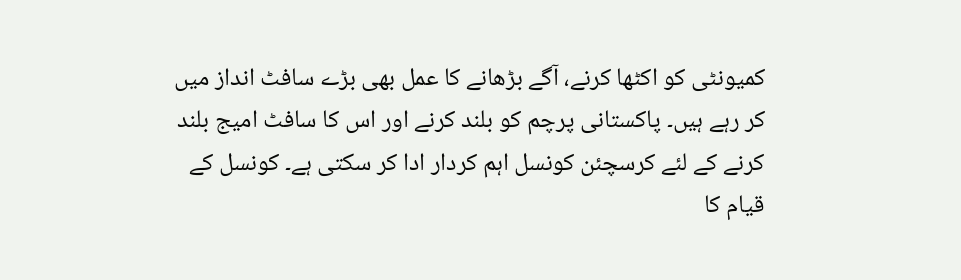کمیونٹی کو اکٹھا کرنے، آگے بڑھانے کا عمل بھی بڑے سافٹ انداز میں کر رہے ہیں۔ پاکستانی پرچم کو بلند کرنے اور اس کا سافٹ امیج بلند کرنے کے لئے کرسچئن کونسل اہم کردار ادا کر سکتی ہے۔ کونسل کے قیام کا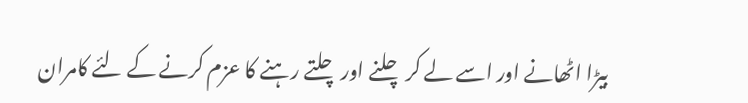بیڑا اٹھانے اور اسے لے کر چلنے اور چلتے رہنے کا عزم کرنے کے لئے کامران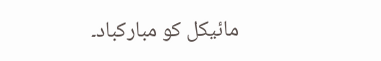مائیکل کو مبارکباد۔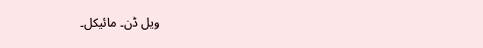ویل ڈن۔ مائیکل۔